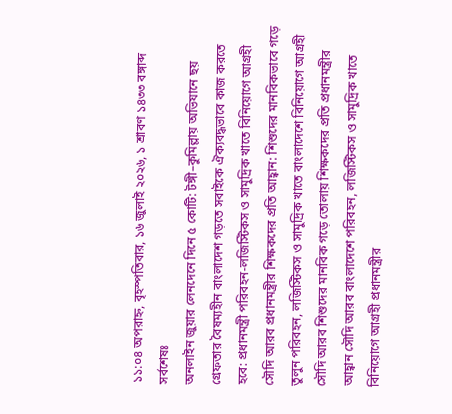১১:০৪ অপরাহ্ন, বৃহস্পতিবার, ১৬ জুলাই ২০২৬, ১ শ্রাবণ ১৪৩৩ বঙ্গাব্দ
সর্বশেষঃ
অনলাইন জুয়ার লেনদেনে দিনে ৫ কোটি: টঙ্গী–কুমিল্লায় অভিযানে ছয় গ্রেফতার বৈষম্যহীন বাংলাদেশ গড়তে সবাইকে ঐক্যবদ্ধভাবে কাজ করতে হবে: প্রধানমন্ত্রী পরিবহন-লজিস্টিকস ও সামুদ্রিক খাতে বিনিয়োগে আগ্রহী সৌদি আরব প্রধানমন্ত্রীর শিক্ষকদের প্রতি আহ্বান: শিশুদের মানবিকভাবে গড়ে তুলুন পরিবহন, লজিস্টিকস ও সামুদ্রিক খাতে বাংলাদেশে বিনিয়োগে আগ্রহী সৌদি আরব শিশুদের মানবিক গড়ে তোলায় শিক্ষকদের প্রতি প্রধানমন্ত্রীর আহ্বান সৌদি আরব বাংলাদেশে পরিবহন, লজিস্টিকস ও সামুদ্রিক খাতে বিনিয়োগে আগ্রহী প্রধানমন্ত্রীর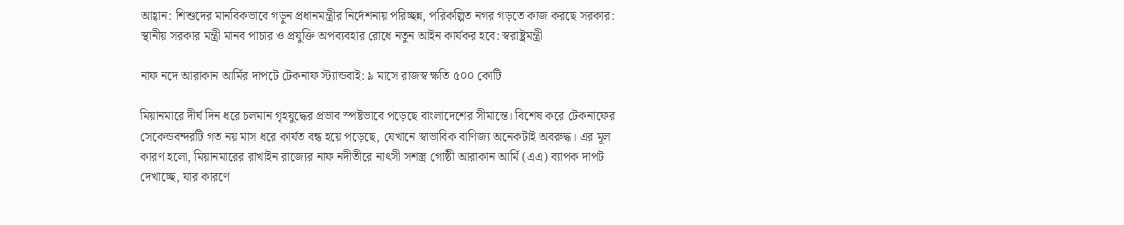আহ্বান: শিশুদের মানবিকভাবে গড়ুন প্রধানমন্ত্রীর নির্দেশনায় পরিচ্ছন্ন, পরিকল্পিত নগর গড়তে কাজ করছে সরকার: স্থানীয় সরকার মন্ত্রী মানব পাচার ও প্রযুক্তি অপব্যবহার রোধে নতুন আইন কার্যকর হবে: স্বরাষ্ট্রমন্ত্রী

নাফ নদে আরাকান আর্মির দাপটে টেকনাফ স্ট্যান্ডবাই: ৯ মাসে রাজস্ব ক্ষতি ৫০০ কোটি

মিয়ানমারে দীর্ঘ দিন ধরে চলমান গৃহযুদ্ধের প্রভাব স্পষ্টভাবে পড়েছে বাংলাদেশের সীমান্তে। বিশেষ করে টেকনাফের সেকেন্ডবন্দরটি গত নয় মাস ধরে কার্যত বন্ধ হয়ে পড়েছে, যেখানে স্বাভাবিক বাণিজ্য অনেকটাই অবরুদ্ধ। এর মূল কারণ হলো, মিয়ানমারের রাখাইন রাজ্যের নাফ নদীতীরে নাৎসী সশস্ত্র গোষ্ঠী আরাকান আর্মি (এএ) ব্যাপক দাপট দেখাচ্ছে, যার কারণে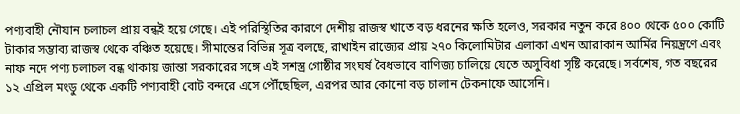পণ্যবাহী নৌযান চলাচল প্রায় বন্ধই হয়ে গেছে। এই পরিস্থিতির কারণে দেশীয় রাজস্ব খাতে বড় ধরনের ক্ষতি হলেও, সরকার নতুন করে ৪০০ থেকে ৫০০ কোটি টাকার সম্ভাব্য রাজস্ব থেকে বঞ্চিত হয়েছে। সীমান্তের বিভিন্ন সূত্র বলছে, রাখাইন রাজ্যের প্রায় ২৭০ কিলোমিটার এলাকা এখন আরাকান আর্মির নিয়ন্ত্রণে এবং নাফ নদে পণ্য চলাচল বন্ধ থাকায় জান্তা সরকারের সঙ্গে এই সশস্ত্র গোষ্ঠীর সংঘর্ষ বৈধভাবে বাণিজ্য চালিয়ে যেতে অসুবিধা সৃষ্টি করেছে। সর্বশেষ, গত বছরের ১২ এপ্রিল মংডু থেকে একটি পণ্যবাহী বোট বন্দরে এসে পৌঁছেছিল, এরপর আর কোনো বড় চালান টেকনাফে আসেনি।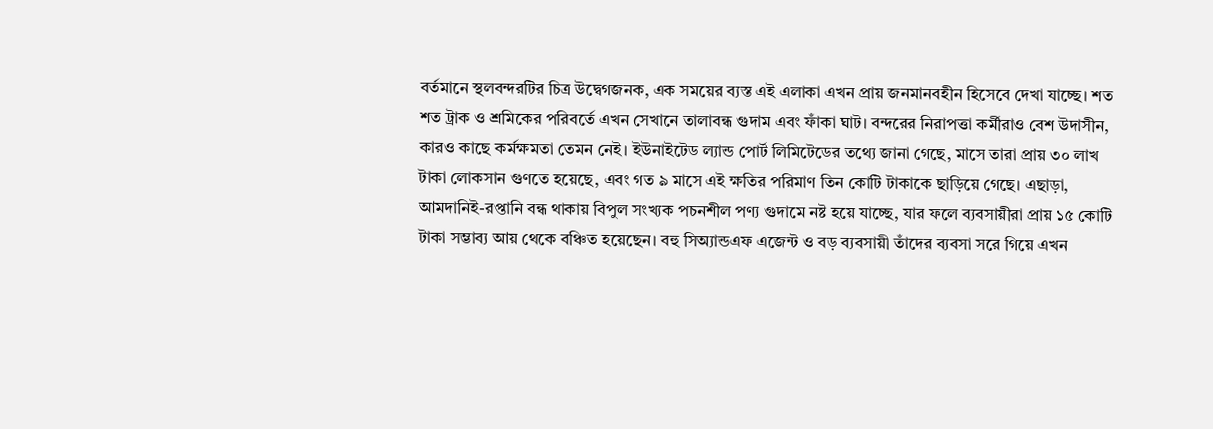বর্তমানে স্থলবন্দরটির চিত্র উদ্বেগজনক, এক সময়ের ব্যস্ত এই এলাকা এখন প্রায় জনমানবহীন হিসেবে দেখা যাচ্ছে। শত শত ট্রাক ও শ্রমিকের পরিবর্তে এখন সেখানে তালাবন্ধ গুদাম এবং ফাঁকা ঘাট। বন্দরের নিরাপত্তা কর্মীরাও বেশ উদাসীন, কারও কাছে কর্মক্ষমতা তেমন নেই। ইউনাইটেড ল্যান্ড পোর্ট লিমিটেডের তথ্যে জানা গেছে, মাসে তারা প্রায় ৩০ লাখ টাকা লোকসান গুণতে হয়েছে, এবং গত ৯ মাসে এই ক্ষতির পরিমাণ তিন কোটি টাকাকে ছাড়িয়ে গেছে। এছাড়া, আমদানিই-রপ্তানি বন্ধ থাকায় বিপুল সংখ্যক পচনশীল পণ্য গুদামে নষ্ট হয়ে যাচ্ছে, যার ফলে ব্যবসায়ীরা প্রায় ১৫ কোটি টাকা সম্ভাব্য আয় থেকে বঞ্চিত হয়েছেন। বহু সিঅ্যান্ডএফ এজেন্ট ও বড় ব্যবসায়ী তাঁদের ব্যবসা সরে গিয়ে এখন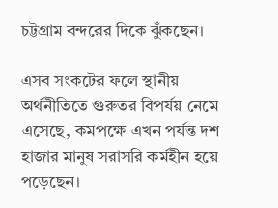চট্টগ্রাম বন্দরের দিকে ঝুঁকছেন।

এসব সংকটের ফলে স্থানীয় অর্থনীতিতে গুরুতর বিপর্যয় নেমে এসেছে, কমপক্ষে এখন পর্যন্ত দশ হাজার মানুষ সরাসরি কর্মহীন হয়ে পড়েছেন।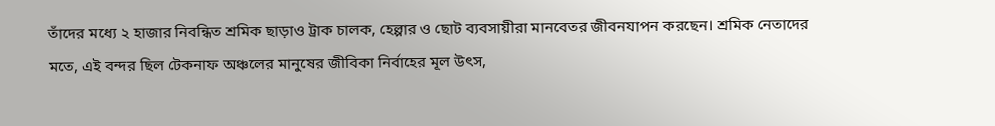তাঁদের মধ্যে ২ হাজার নিবন্ধিত শ্রমিক ছাড়াও ট্রাক চালক, হেল্পার ও ছোট ব্যবসায়ীরা মানবেতর জীবনযাপন করছেন। শ্রমিক নেতাদের মতে, এই বন্দর ছিল টেকনাফ অঞ্চলের মানুষের জীবিকা নির্বাহের মূল উৎস,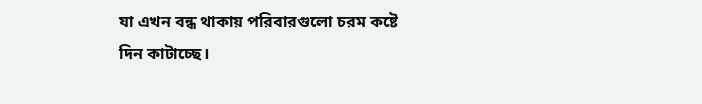যা এখন বন্ধ থাকায় পরিবারগুলো চরম কষ্টে দিন কাটাচ্ছে।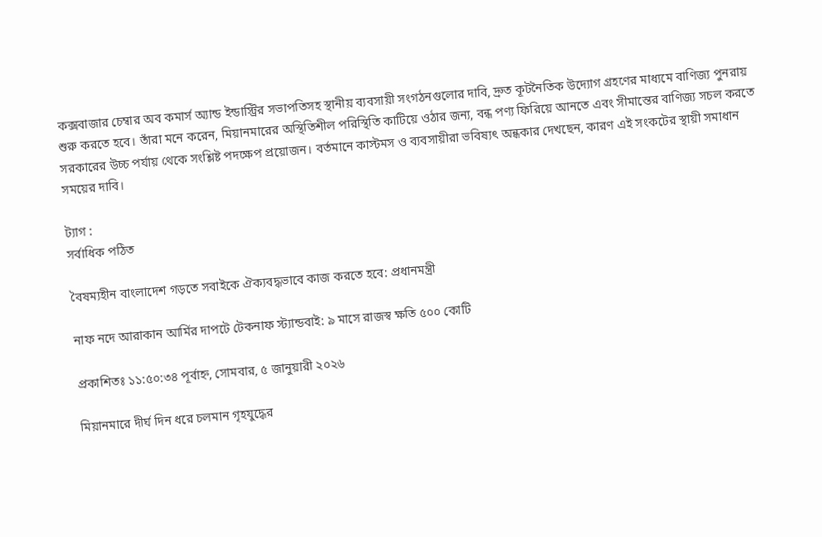কক্সবাজার চেম্বার অব কমার্স অ্যান্ড ইন্ডাস্ট্রির সভাপতিসহ স্থানীয় ব্যবসায়ী সংগঠনগুলোর দাবি, দ্রুত কূটনৈতিক উদ্যোগ গ্রহণের মাধ্যমে বাণিজ্য পুনরায় শুরু করতে হবে। তাঁরা মনে করেন, মিয়ানমারের অস্থিতিশীল পরিস্থিতি কাটিয়ে ওঠার জন্য, বন্ধ পণ্য ফিরিয়ে আনতে এবং সীমান্তের বাণিজ্য সচল করতে সরকারের উচ্চ পর্যায় থেকে সংশ্লিষ্ট পদক্ষেপ প্রয়োজন। বর্তমানে কাস্টমস ও ব্যবসায়ীরা ভবিষ্যৎ অন্ধকার দেখছেন, কারণ এই সংকটের স্থায়ী সমাধান সময়ের দাবি।

ট্যাগ :
সর্বাধিক পঠিত

বৈষম্যহীন বাংলাদেশ গড়তে সবাইকে ঐক্যবদ্ধভাবে কাজ করতে হবে: প্রধানমন্ত্রী

নাফ নদে আরাকান আর্মির দাপটে টেকনাফ স্ট্যান্ডবাই: ৯ মাসে রাজস্ব ক্ষতি ৫০০ কোটি

প্রকাশিতঃ ১১:৫০:৩৪ পূর্বাহ্ন, সোমবার, ৫ জানুয়ারী ২০২৬

মিয়ানমারে দীর্ঘ দিন ধরে চলমান গৃহযুদ্ধের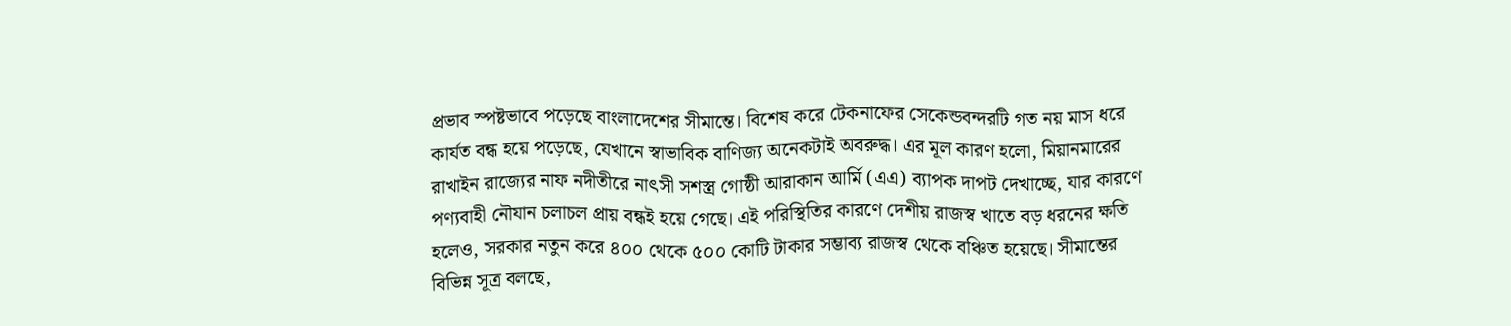প্রভাব স্পষ্টভাবে পড়েছে বাংলাদেশের সীমান্তে। বিশেষ করে টেকনাফের সেকেন্ডবন্দরটি গত নয় মাস ধরে কার্যত বন্ধ হয়ে পড়েছে, যেখানে স্বাভাবিক বাণিজ্য অনেকটাই অবরুদ্ধ। এর মূল কারণ হলো, মিয়ানমারের রাখাইন রাজ্যের নাফ নদীতীরে নাৎসী সশস্ত্র গোষ্ঠী আরাকান আর্মি (এএ) ব্যাপক দাপট দেখাচ্ছে, যার কারণে পণ্যবাহী নৌযান চলাচল প্রায় বন্ধই হয়ে গেছে। এই পরিস্থিতির কারণে দেশীয় রাজস্ব খাতে বড় ধরনের ক্ষতি হলেও, সরকার নতুন করে ৪০০ থেকে ৫০০ কোটি টাকার সম্ভাব্য রাজস্ব থেকে বঞ্চিত হয়েছে। সীমান্তের বিভিন্ন সূত্র বলছে,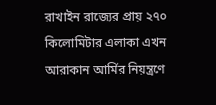রাখাইন রাজ্যের প্রায় ২৭০ কিলোমিটার এলাকা এখন আরাকান আর্মির নিয়ন্ত্রণে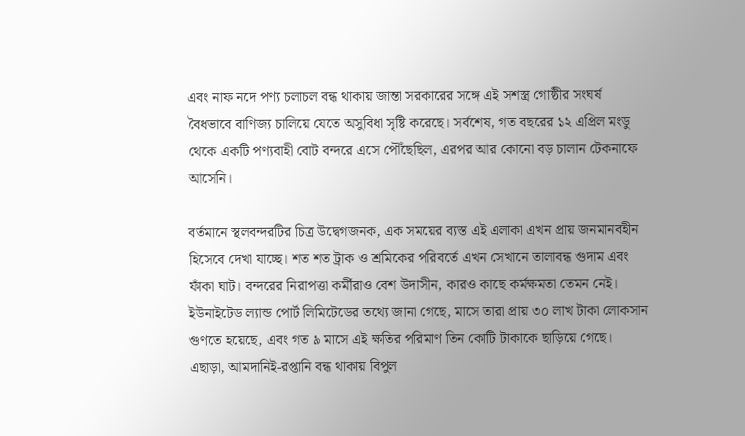এবং নাফ নদে পণ্য চলাচল বন্ধ থাকায় জান্তা সরকারের সঙ্গে এই সশস্ত্র গোষ্ঠীর সংঘর্ষ বৈধভাবে বাণিজ্য চালিয়ে যেতে অসুবিধা সৃষ্টি করেছে। সর্বশেষ, গত বছরের ১২ এপ্রিল মংডু থেকে একটি পণ্যবাহী বোট বন্দরে এসে পৌঁছেছিল, এরপর আর কোনো বড় চালান টেকনাফে আসেনি।

বর্তমানে স্থলবন্দরটির চিত্র উদ্বেগজনক, এক সময়ের ব্যস্ত এই এলাকা এখন প্রায় জনমানবহীন হিসেবে দেখা যাচ্ছে। শত শত ট্রাক ও শ্রমিকের পরিবর্তে এখন সেখানে তালাবন্ধ গুদাম এবং ফাঁকা ঘাট। বন্দরের নিরাপত্তা কর্মীরাও বেশ উদাসীন, কারও কাছে কর্মক্ষমতা তেমন নেই। ইউনাইটেড ল্যান্ড পোর্ট লিমিটেডের তথ্যে জানা গেছে, মাসে তারা প্রায় ৩০ লাখ টাকা লোকসান গুণতে হয়েছে, এবং গত ৯ মাসে এই ক্ষতির পরিমাণ তিন কোটি টাকাকে ছাড়িয়ে গেছে। এছাড়া, আমদানিই-রপ্তানি বন্ধ থাকায় বিপুল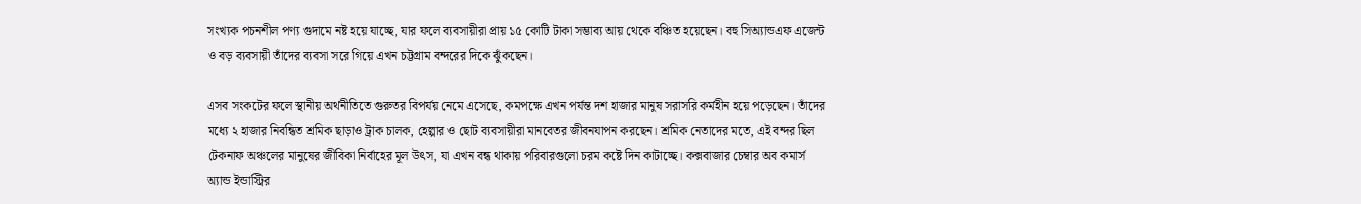সংখ্যক পচনশীল পণ্য গুদামে নষ্ট হয়ে যাচ্ছে, যার ফলে ব্যবসায়ীরা প্রায় ১৫ কোটি টাকা সম্ভাব্য আয় থেকে বঞ্চিত হয়েছেন। বহু সিঅ্যান্ডএফ এজেন্ট ও বড় ব্যবসায়ী তাঁদের ব্যবসা সরে গিয়ে এখন চট্টগ্রাম বন্দরের দিকে ঝুঁকছেন।

এসব সংকটের ফলে স্থানীয় অর্থনীতিতে গুরুতর বিপর্যয় নেমে এসেছে, কমপক্ষে এখন পর্যন্ত দশ হাজার মানুষ সরাসরি কর্মহীন হয়ে পড়েছেন। তাঁদের মধ্যে ২ হাজার নিবন্ধিত শ্রমিক ছাড়াও ট্রাক চালক, হেল্পার ও ছোট ব্যবসায়ীরা মানবেতর জীবনযাপন করছেন। শ্রমিক নেতাদের মতে, এই বন্দর ছিল টেকনাফ অঞ্চলের মানুষের জীবিকা নির্বাহের মূল উৎস, যা এখন বন্ধ থাকায় পরিবারগুলো চরম কষ্টে দিন কাটাচ্ছে। কক্সবাজার চেম্বার অব কমার্স অ্যান্ড ইন্ডাস্ট্রির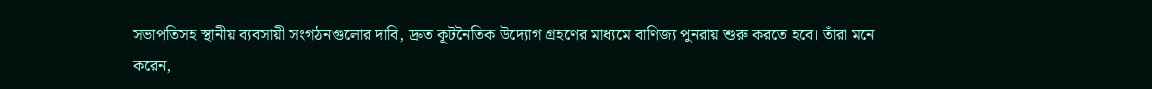সভাপতিসহ স্থানীয় ব্যবসায়ী সংগঠনগুলোর দাবি, দ্রুত কূটনৈতিক উদ্যোগ গ্রহণের মাধ্যমে বাণিজ্য পুনরায় শুরু করতে হবে। তাঁরা মনে করেন,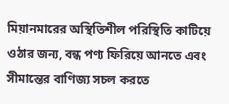মিয়ানমারের অস্থিতিশীল পরিস্থিতি কাটিয়ে ওঠার জন্য, বন্ধ পণ্য ফিরিয়ে আনতে এবং সীমান্তের বাণিজ্য সচল করতে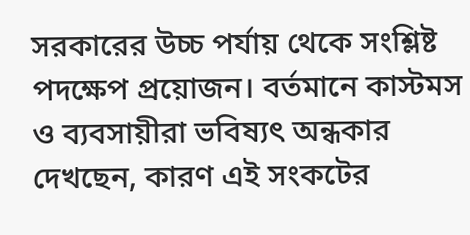সরকারের উচ্চ পর্যায় থেকে সংশ্লিষ্ট পদক্ষেপ প্রয়োজন। বর্তমানে কাস্টমস ও ব্যবসায়ীরা ভবিষ্যৎ অন্ধকার দেখছেন, কারণ এই সংকটের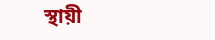স্থায়ী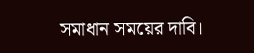সমাধান সময়ের দাবি।